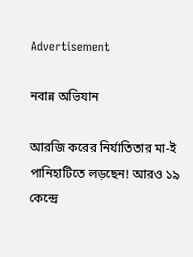Advertisement

নবান্ন অভিযান

আরজি করের নির্যাতিতার মা-ই পানিহাটিতে লড়ছেন! আরও ১৯ কেন্দ্রে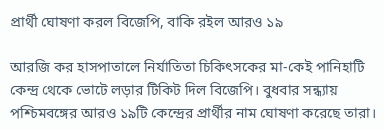প্রার্থী ঘোষণা করল বিজেপি, বাকি রইল আরও ১৯

আরজি কর হাসপাতালে নির্যাতিতা চিকিৎসকের মা-কেই পানিহাটি কেন্দ্র থেকে ভোটে লড়ার টিকিট দিল বিজেপি। বুধবার সন্ধ্যায় পশ্চিমবঙ্গের আরও ১৯টি কেন্দ্রের প্রার্থীর নাম ঘোষণা করেছে তারা।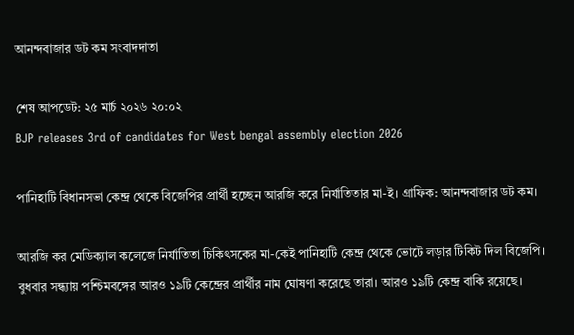আনন্দবাজার ডট কম সংবাদদাতা

শেষ আপডেট: ২৫ মার্চ ২০২৬ ২০:০২
BJP releases 3rd of candidates for West bengal assembly election 2026

পানিহাটি বিধানসভা কেন্দ্র থেকে বিজেপির প্রার্থী হচ্ছেন আরজি করে নির্যাতিতার মা-ই। গ্রাফিক: আনন্দবাজার ডট কম।

আরজি কর মেডিক্যাল কলেজে নির্যাতিতা চিকিৎসকের মা-কেই পানিহাটি কেন্দ্র থেকে ভোটে লড়ার টিকিট দিল বিজেপি। বুধবার সন্ধ্যায় পশ্চিমবঙ্গের আরও ১৯টি কেন্দ্রের প্রার্থীর নাম ঘোষণা করেছে তারা। আরও ১৯টি কেন্দ্র বাকি রয়েছে।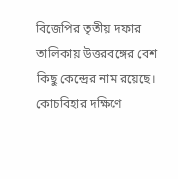বিজেপির তৃতীয় দফার তালিকায় উত্তরবঙ্গের বেশ কিছু কেন্দ্রের নাম রয়েছে। কোচবিহার দক্ষিণে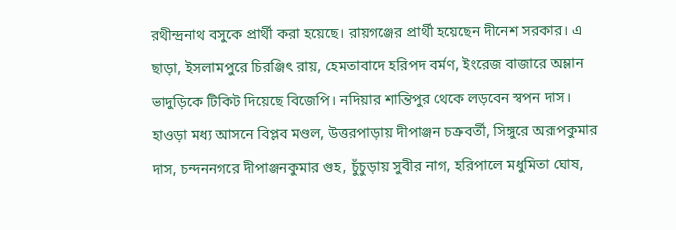রথীন্দ্রনাথ বসুকে প্রার্থী করা হয়েছে। রায়গঞ্জের প্রার্থী হয়েছেন দীনেশ সরকার। এ ছাড়া, ইসলামপুরে চিরঞ্জিৎ রায়, হেমতাবাদে হরিপদ বর্মণ, ইংরেজ বাজারে অম্লান ভাদুড়িকে টিকিট দিয়েছে বিজেপি। নদিয়ার শান্তিপুর থেকে লড়বেন স্বপন দাস। হাওড়া মধ্য আসনে বিপ্লব মণ্ডল, উত্তরপাড়ায় দীপাঞ্জন চক্রবর্তী, সিঙ্গুরে অরূপকুমার দাস, চন্দননগরে দীপাঞ্জনকুমার গুহ, চুঁচুড়ায় সুবীর নাগ, হরিপালে মধুমিতা ঘোষ,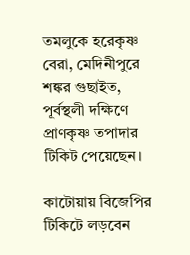তমলুকে হরেকৃষ্ণ বেরা, মেদিনীপুরে শঙ্কর গুছাইত, পূর্বস্থলী দক্ষিণে প্রাণকৃষ্ণ তপাদার টিকিট পেয়েছেন।

কাটোয়ায় বিজেপির টিকিটে লড়বেন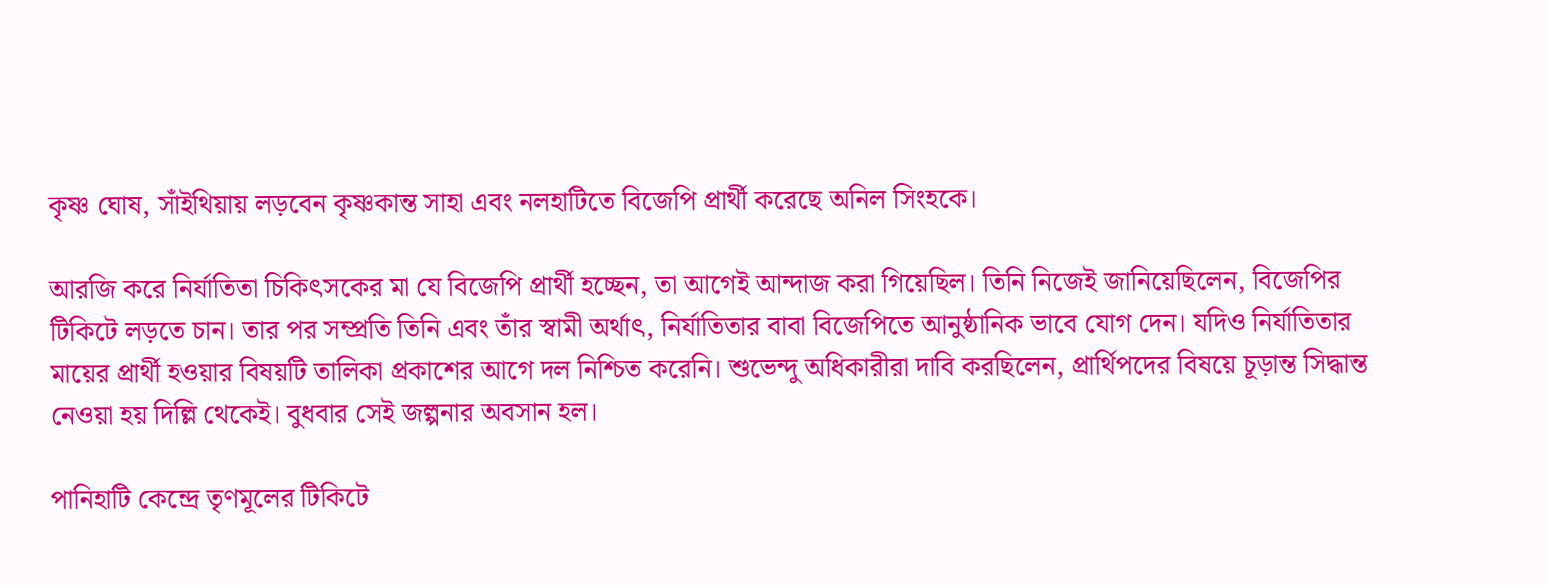কৃষ্ণ ঘোষ, সাঁইথিয়ায় লড়বেন কৃষ্ণকান্ত সাহা এবং নলহাটিতে বিজেপি প্রার্থী করেছে অনিল সিংহকে।

আরজি করে নির্যাতিতা চিকিৎসকের মা যে বিজেপি প্রার্থী হচ্ছেন, তা আগেই আন্দাজ করা গিয়েছিল। তিনি নিজেই জানিয়েছিলেন, বিজেপির টিকিটে লড়তে চান। তার পর সম্প্রতি তিনি এবং তাঁর স্বামী অর্থাৎ, নির্যাতিতার বাবা বিজেপিতে আনুষ্ঠানিক ভাবে যোগ দেন। যদিও নির্যাতিতার মায়ের প্রার্থী হওয়ার বিষয়টি তালিকা প্রকাশের আগে দল নিশ্চিত করেনি। শুভেন্দু অধিকারীরা দাবি করছিলেন, প্রার্থিপদের বিষয়ে চূড়ান্ত সিদ্ধান্ত নেওয়া হয় দিল্লি থেকেই। বুধবার সেই জল্পনার অবসান হল।

পানিহাটি কেন্দ্রে তৃণমূলের টিকিটে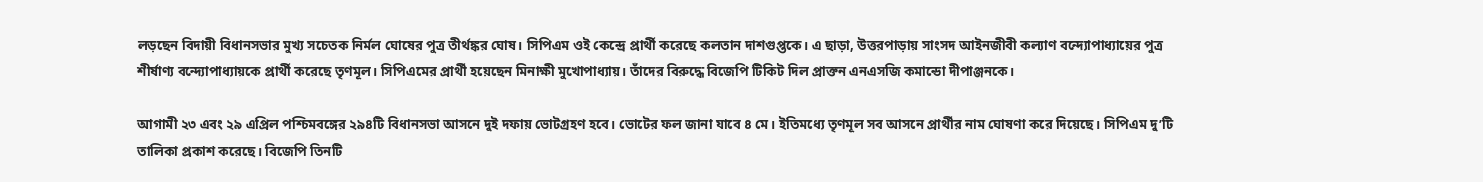লড়ছেন বিদায়ী বিধানসভার মুখ্য সচেতক নির্মল ঘোষের পুত্র তীর্থঙ্কর ঘোষ। সিপিএম ওই কেন্দ্রে প্রার্থী করেছে কলতান দাশগুপ্তকে। এ ছাড়া, উত্তরপাড়ায় সাংসদ আইনজীবী কল্যাণ বন্দ্যোপাধ্যায়ের পুত্র শীর্ষাণ্য বন্দ্যোপাধ্যায়কে প্রার্থী করেছে তৃণমূল। সিপিএমের প্রার্থী হয়েছেন মিনাক্ষী মুখোপাধ্যায়। তাঁদের বিরুদ্ধে বিজেপি টিকিট দিল প্রাক্তন এনএসজি কমান্ডো দীপাঞ্জনকে।

আগামী ২৩ এবং ২৯ এপ্রিল পশ্চিমবঙ্গের ২৯৪টি বিধানসভা আসনে দুই দফায় ভোটগ্রহণ হবে। ভোটের ফল জানা যাবে ৪ মে। ইতিমধ্যে তৃণমূল সব আসনে প্রার্থীর নাম ঘোষণা করে দিয়েছে। সিপিএম দু’টি তালিকা প্রকাশ করেছে। বিজেপি তিনটি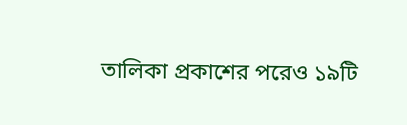তালিকা প্রকাশের পরেও ১৯টি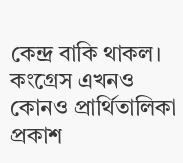কেন্দ্র বাকি থাকল। কংগ্রেস এখনও কোনও প্রার্থিতালিকা প্রকাশ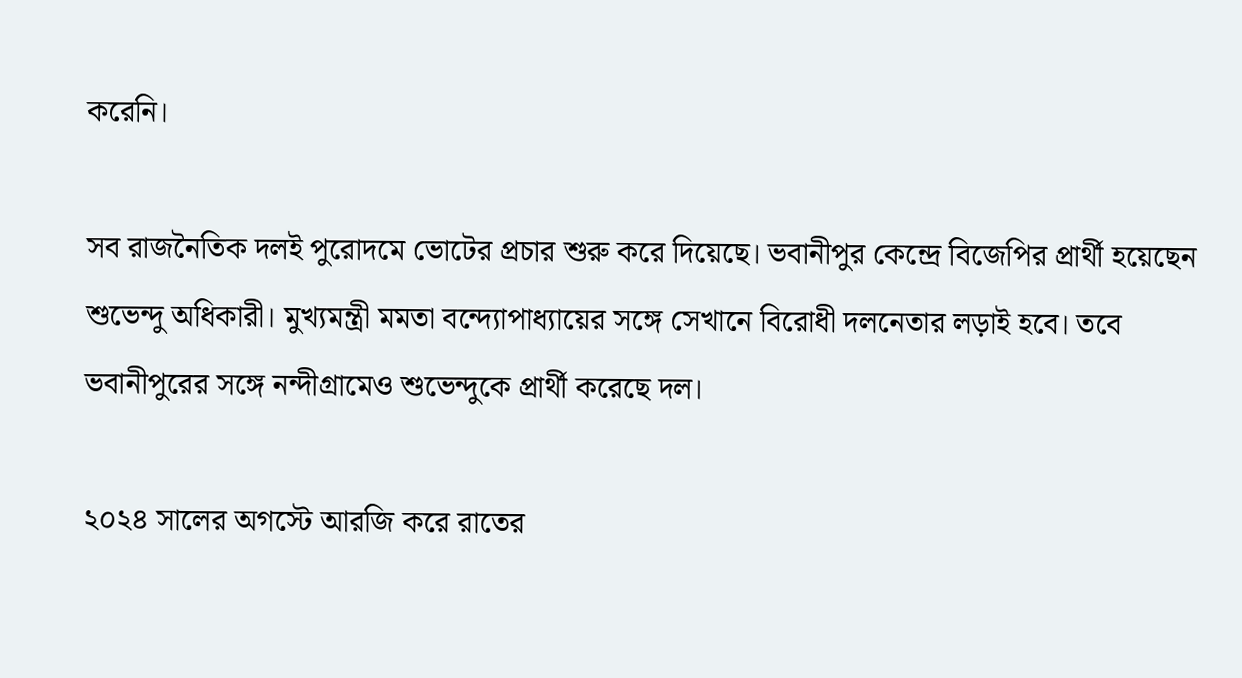করেনি।

সব রাজনৈতিক দলই পুরোদমে ভোটের প্রচার শুরু করে দিয়েছে। ভবানীপুর কেন্দ্রে বিজেপির প্রার্থী হয়েছেন শুভেন্দু অধিকারী। মুখ্যমন্ত্রী মমতা বন্দ্যোপাধ্যায়ের সঙ্গে সেখানে বিরোধী দলনেতার লড়াই হবে। তবে ভবানীপুরের সঙ্গে নন্দীগ্রামেও শুভেন্দুকে প্রার্থী করেছে দল।

২০২৪ সালের অগস্টে আরজি করে রাতের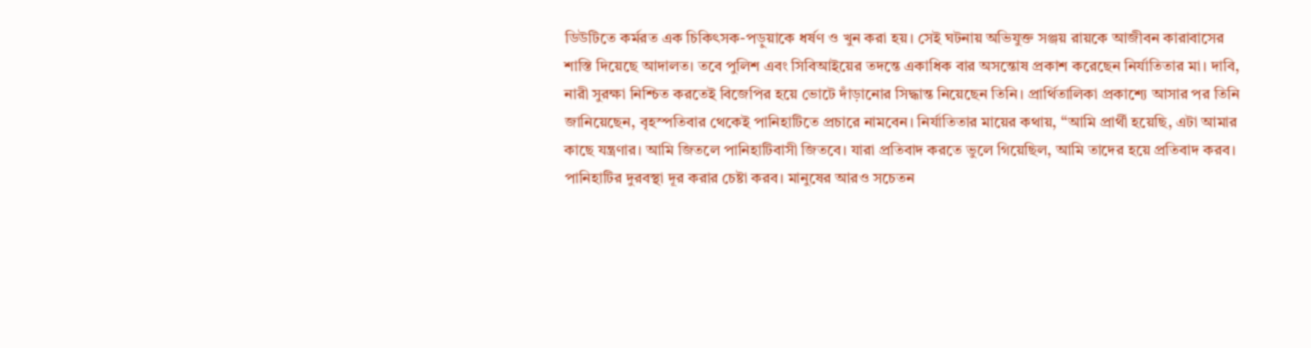ডিউটিতে কর্মরত এক চিকিৎসক-পড়ুয়াকে ধর্ষণ ও খুন করা হয়। সেই ঘটনায় অভিযুক্ত সঞ্জয় রায়কে আজীবন কারাবাসের শাস্তি দিয়েছে আদালত। তবে পুলিশ এবং সিবিআইয়ের তদন্তে একাধিক বার অসন্তোষ প্রকাশ করেছেন নির্যাতিতার মা। দাবি, নারী সুরক্ষা নিশ্চিত করতেই বিজেপির হয়ে ভোটে দাঁড়ানোর সিদ্ধান্ত নিয়েছেন তিনি। প্রার্থিতালিকা প্রকাশ্যে আসার পর তিনি জানিয়েছেন, বৃহস্পতিবার থেকেই পানিহাটিতে প্রচারে নামবেন। নির্যাতিতার মায়ের কথায়, ‘‘আমি প্রার্থী হয়েছি, এটা আমার কাছে যন্ত্রণার। আমি জিতলে পানিহাটিবাসী জিতবে। যারা প্রতিবাদ করতে ভুলে গিয়েছিল, আমি তাদের হয়ে প্রতিবাদ করব। পানিহাটির দুরবস্থা দূর করার চেষ্টা করব। মানুষের আরও সচেতন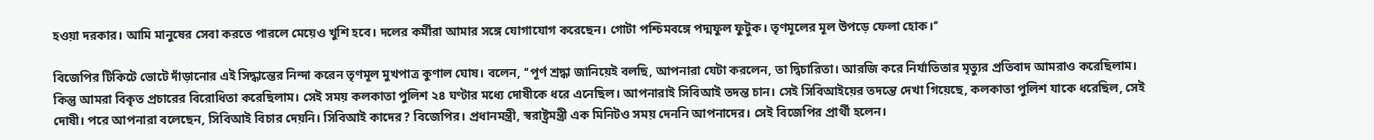হওয়া দরকার। আমি মানুষের সেবা করতে পারলে মেয়েও খুশি হবে। দলের কর্মীরা আমার সঙ্গে যোগাযোগ করেছেন। গোটা পশ্চিমবঙ্গে পদ্মফুল ফুটুক। তৃণমূলের মূল উপড়ে ফেলা হোক।’’

বিজেপির টিকিটে ভোটে দাঁড়ানোর এই সিদ্ধান্তের নিন্দা করেন তৃণমূল মুখপাত্র কুণাল ঘোষ। বলেন, ‘‘পূর্ণ শ্রদ্ধা জানিয়েই বলছি, আপনারা যেটা করলেন, তা দ্বিচারিতা। আরজি করে নির্যাতিতার মৃত্যুর প্রতিবাদ আমরাও করেছিলাম। কিন্তু আমরা বিকৃত প্রচারের বিরোধিতা করেছিলাম। সেই সময় কলকাতা পুলিশ ২৪ ঘণ্টার মধ্যে দোষীকে ধরে এনেছিল। আপনারাই সিবিআই তদন্ত চান। সেই সিবিআইয়ের তদন্তে দেখা গিয়েছে, কলকাতা পুলিশ যাকে ধরেছিল, সেই দোষী। পরে আপনারা বলেছেন, সিবিআই বিচার দেয়নি। সিবিআই কাদের? বিজেপির। প্রধানমন্ত্রী, স্বরাষ্ট্রমন্ত্রী এক মিনিটও সময় দেননি আপনাদের। সেই বিজেপির প্রার্থী হলেন।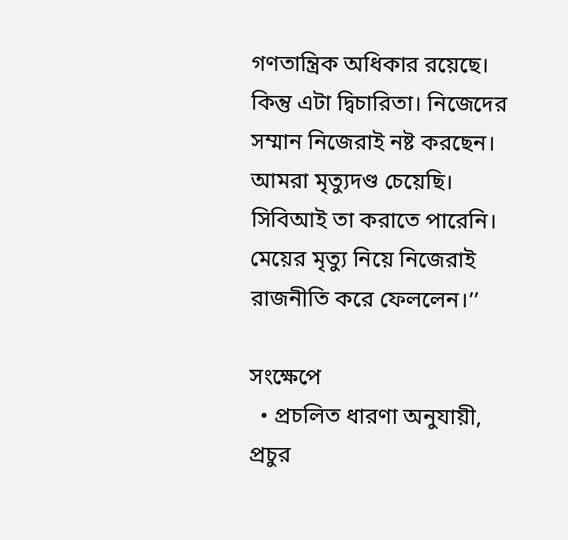গণতান্ত্রিক অধিকার রয়েছে। কিন্তু এটা দ্বিচারিতা। নিজেদের সম্মান নিজেরাই নষ্ট করছেন। আমরা মৃত্যুদণ্ড চেয়েছি। সিবিআই তা করাতে পারেনি। মেয়ের মৃত্যু নিয়ে নিজেরাই রাজনীতি করে ফেললেন।’’

সংক্ষেপে
  • প্রচলিত ধারণা অনুযায়ী, প্রচুর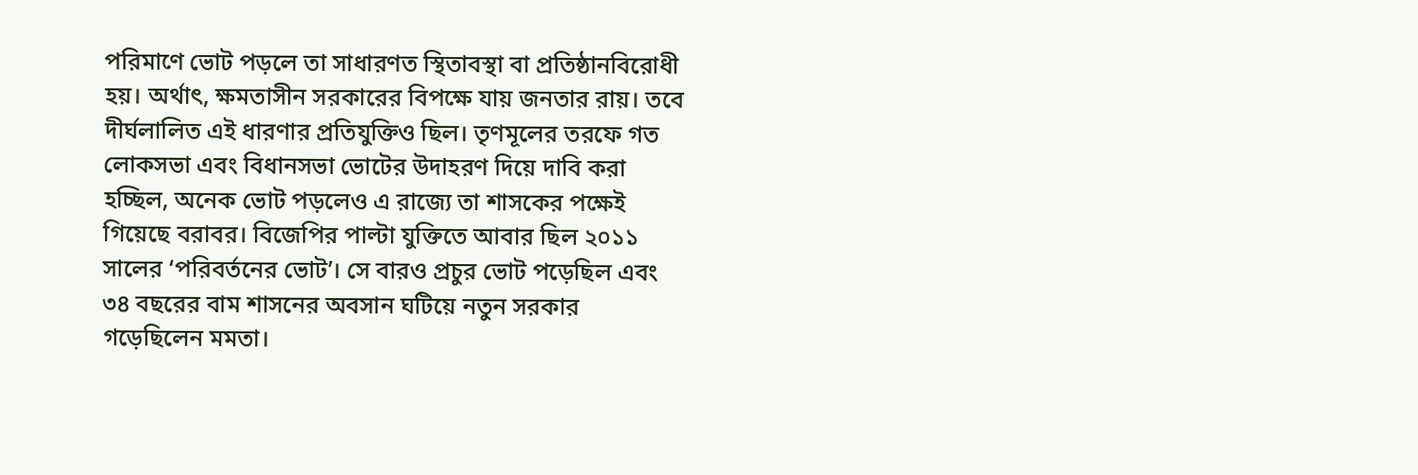পরিমাণে ভোট পড়লে তা সাধারণত স্থিতাবস্থা বা প্রতিষ্ঠানবিরোধী হয়। অর্থাৎ, ক্ষমতাসীন সরকারের বিপক্ষে যায় জনতার রায়। তবে দীর্ঘলালিত এই ধারণার প্রতিযুক্তিও ছিল। তৃণমূলের তরফে গত লোকসভা এবং বিধানসভা ভোটের উদাহরণ দিয়ে দাবি করা হচ্ছিল, অনেক ভোট পড়লেও এ রাজ্যে তা শাসকের পক্ষেই গিয়েছে বরাবর। বিজেপির পাল্টা যুক্তিতে আবার ছিল ২০১১ সালের ‘পরিবর্তনের ভোট’। সে বারও প্রচুর ভোট পড়েছিল এবং ৩৪ বছরের বাম শাসনের অবসান ঘটিয়ে নতুন সরকার গড়েছিলেন মমতা।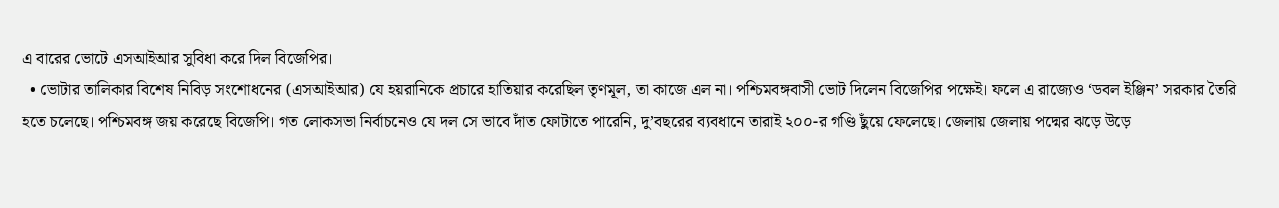এ বারের ভোটে এসআইআর সুবিধা করে দিল বিজেপির।
  • ভোটার তালিকার বিশেষ নিবিড় সংশোধনের (এসআইআর) যে হয়রানিকে প্রচারে হাতিয়ার করেছিল তৃণমূল, তা কাজে এল না। পশ্চিমবঙ্গবাসী ভোট দিলেন বিজেপির পক্ষেই। ফলে এ রাজ্যেও ‘ডবল ইঞ্জিন’ সরকার তৈরি হতে চলেছে। পশ্চিমবঙ্গ জয় করেছে বিজেপি। গত লোকসভা নির্বাচনেও যে দল সে ভাবে দাঁত ফোটাতে পারেনি, দু’বছরের ব্যবধানে তারাই ২০০-র গণ্ডি ছুঁয়ে ফেলেছে। জেলায় জেলায় পদ্মের ঝড়ে উড়ে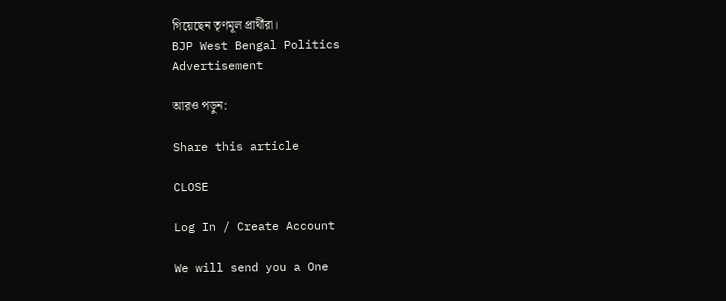গিয়েছেন তৃণমূল প্রার্থীরা।
BJP West Bengal Politics
Advertisement

আরও পড়ুন:

Share this article

CLOSE

Log In / Create Account

We will send you a One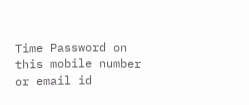Time Password on this mobile number or email id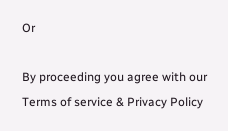Or

By proceeding you agree with our Terms of service & Privacy Policy